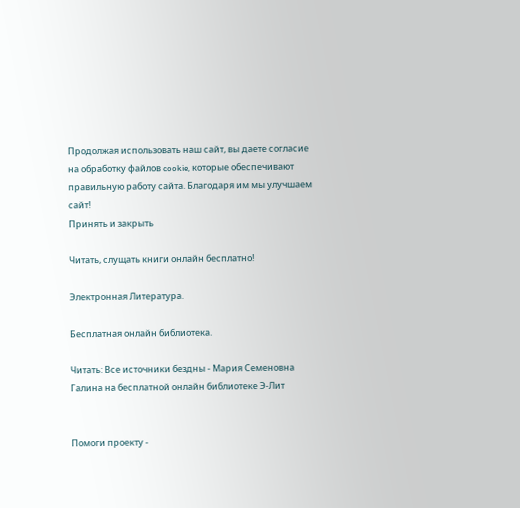Продолжая использовать наш сайт, вы даете согласие на обработку файлов cookie, которые обеспечивают правильную работу сайта. Благодаря им мы улучшаем сайт!
Принять и закрыть

Читать, слущать книги онлайн бесплатно!

Электронная Литература.

Бесплатная онлайн библиотека.

Читать: Все источники бездны - Мария Семеновна Галина на бесплатной онлайн библиотеке Э-Лит


Помоги проекту -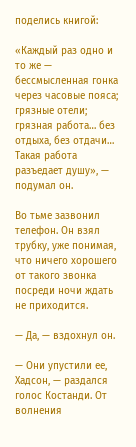поделись книгой:

«Каждый раз одно и то же — бессмысленная гонка через часовые пояса; грязные отели; грязная работа… без отдыха, без отдачи… Такая работа разъедает душу», — подумал он.

Во тьме зазвонил телефон. Он взял трубку, уже понимая, что ничего хорошего от такого звонка посреди ночи ждать не приходится.

— Да, — вздохнул он.

— Они упустили ее, Хадсон, — раздался голос Костанди. От волнения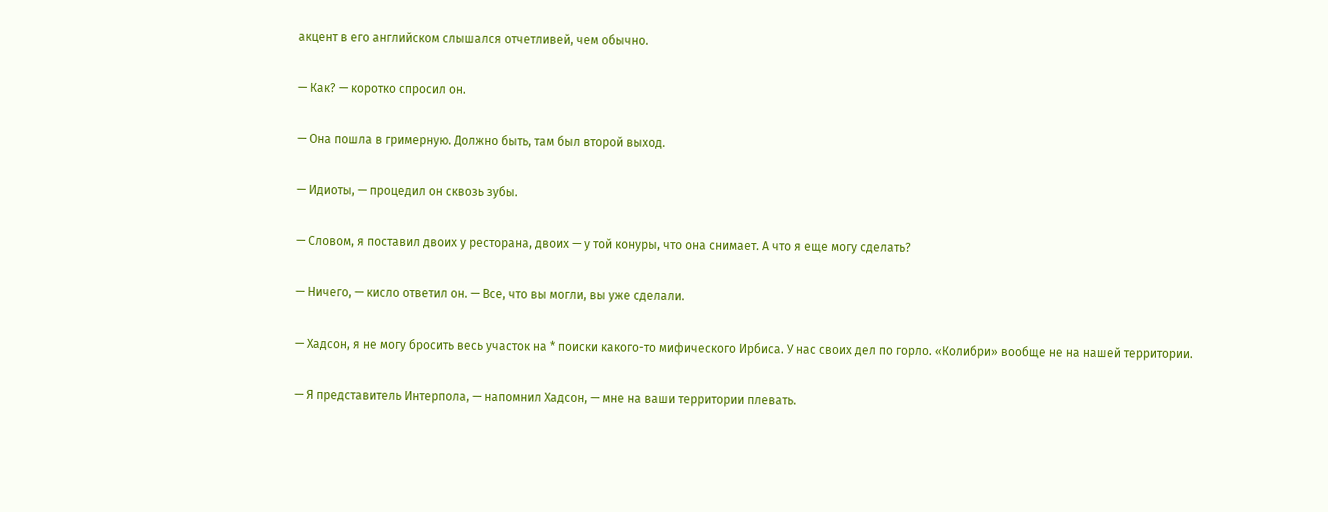акцент в его английском слышался отчетливей, чем обычно.

— Как? — коротко спросил он.

— Она пошла в гримерную. Должно быть, там был второй выход.

— Идиоты, — процедил он сквозь зубы.

— Словом, я поставил двоих у ресторана, двоих — у той конуры, что она снимает. А что я еще могу сделать?

— Ничего, — кисло ответил он. — Все, что вы могли, вы уже сделали.

— Хадсон, я не могу бросить весь участок на * поиски какого-то мифического Ирбиса. У нас своих дел по горло. «Колибри» вообще не на нашей территории.

— Я представитель Интерпола, — напомнил Хадсон, — мне на ваши территории плевать.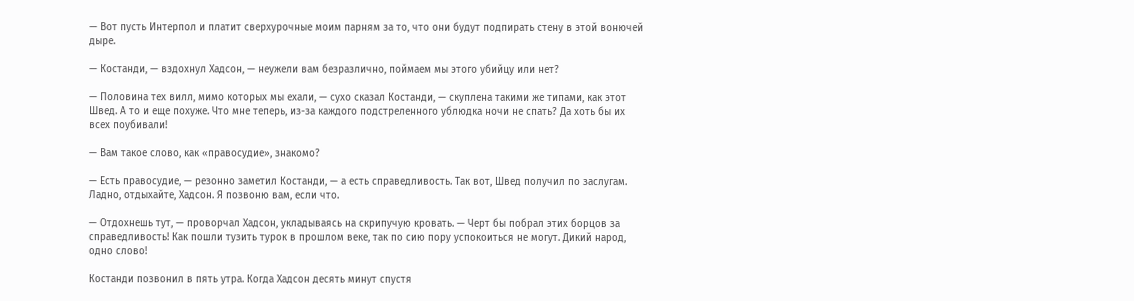— Вот пусть Интерпол и платит сверхурочные моим парням за то, что они будут подпирать стену в этой вонючей дыре.

— Костанди, — вздохнул Хадсон, — неужели вам безразлично, поймаем мы этого убийцу или нет?

— Половина тех вилл, мимо которых мы ехали, — сухо сказал Костанди, — скуплена такими же типами, как этот Швед. А то и еще похуже. Что мне теперь, из-за каждого подстреленного ублюдка ночи не спать? Да хоть бы их всех поубивали!

— Вам такое слово, как «правосудие», знакомо?

— Есть правосудие, — резонно заметил Костанди, — а есть справедливость. Так вот, Швед получил по заслугам. Ладно, отдыхайте, Хадсон. Я позвоню вам, если что.

— Отдохнешь тут, — проворчал Хадсон, укладываясь на скрипучую кровать. — Черт бы побрал этих борцов за справедливость! Как пошли тузить турок в прошлом веке, так по сию пору успокоиться не могут. Дикий народ, одно слово!

Костанди позвонил в пять утра. Когда Хадсон десять минут спустя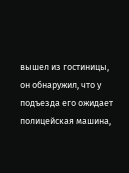вышел из гостиницы, он обнаружил, что у подъезда его ожидает полицейская машина,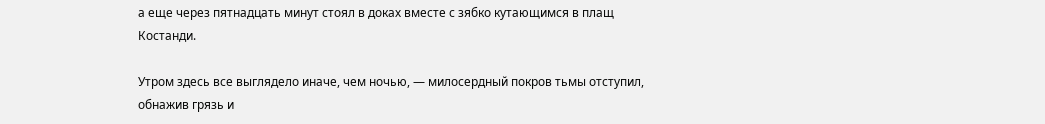а еще через пятнадцать минут стоял в доках вместе с зябко кутающимся в плащ Костанди.

Утром здесь все выглядело иначе, чем ночью, — милосердный покров тьмы отступил, обнажив грязь и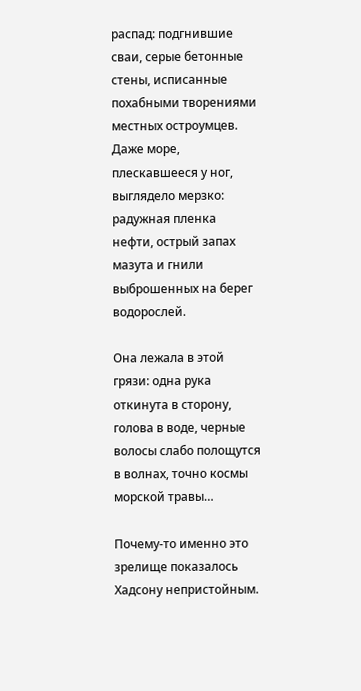распад: подгнившие сваи, серые бетонные стены, исписанные похабными творениями местных остроумцев. Даже море, плескавшееся у ног, выглядело мерзко: радужная пленка нефти, острый запах мазута и гнили выброшенных на берег водорослей.

Она лежала в этой грязи: одна рука откинута в сторону, голова в воде, черные волосы слабо полощутся в волнах, точно космы морской травы…

Почему-то именно это зрелище показалось Хадсону непристойным.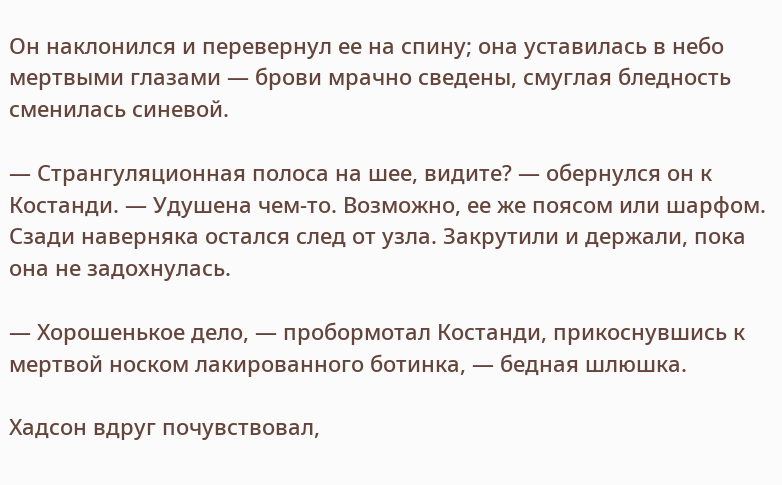Он наклонился и перевернул ее на спину; она уставилась в небо мертвыми глазами — брови мрачно сведены, смуглая бледность сменилась синевой.

— Странгуляционная полоса на шее, видите? — обернулся он к Костанди. — Удушена чем-то. Возможно, ее же поясом или шарфом. Сзади наверняка остался след от узла. Закрутили и держали, пока она не задохнулась.

— Хорошенькое дело, — пробормотал Костанди, прикоснувшись к мертвой носком лакированного ботинка, — бедная шлюшка.

Хадсон вдруг почувствовал,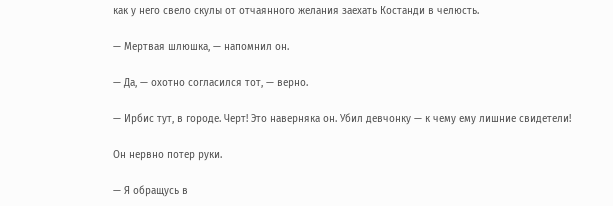как у него свело скулы от отчаянного желания заехать Костанди в челюсть.

— Мертвая шлюшка, — напомнил он.

— Да, — охотно согласился тот, — верно.

— Ирбис тут, в городе. Черт! Это наверняка он. Убил девчонку — к чему ему лишние свидетели!

Он нервно потер руки.

— Я обращусь в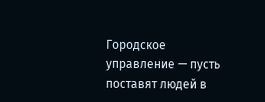Городское управление — пусть поставят людей в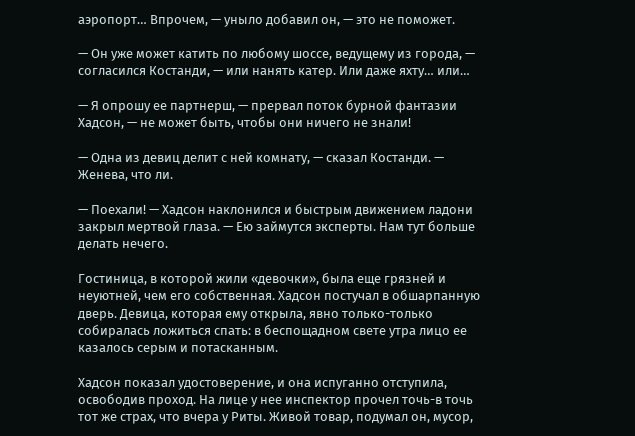аэропорт… Впрочем, — уныло добавил он, — это не поможет.

— Он уже может катить по любому шоссе, ведущему из города, — согласился Костанди, — или нанять катер. Или даже яхту… или…

— Я опрошу ее партнерш, — прервал поток бурной фантазии Хадсон, — не может быть, чтобы они ничего не знали!

— Одна из девиц делит с ней комнату, — сказал Костанди. — Женева, что ли.

— Поехали! — Хадсон наклонился и быстрым движением ладони закрыл мертвой глаза. — Ею займутся эксперты. Нам тут больше делать нечего.

Гостиница, в которой жили «девочки», была еще грязней и неуютней, чем его собственная. Хадсон постучал в обшарпанную дверь. Девица, которая ему открыла, явно только-только собиралась ложиться спать: в беспощадном свете утра лицо ее казалось серым и потасканным.

Хадсон показал удостоверение, и она испуганно отступила, освободив проход. На лице у нее инспектор прочел точь-в точь тот же страх, что вчера у Риты. Живой товар, подумал он, мусор,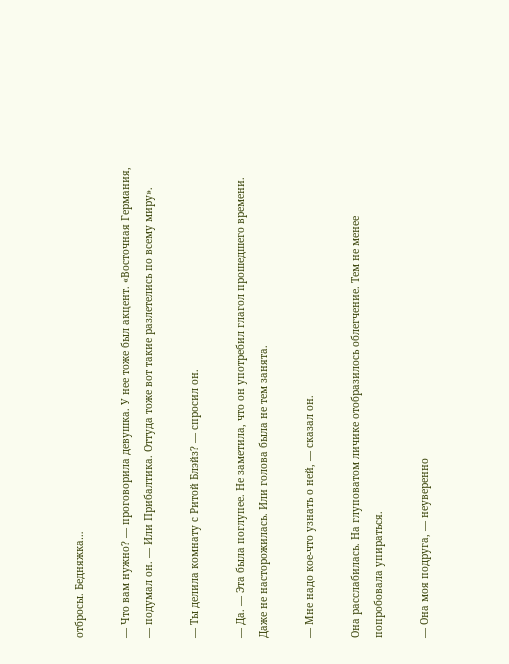отбросы. Бедняжка…

— Что вам нужно? — проговорила девушка. У нее тоже был акцент. «Восточная Германия, — подумал он. — Или Прибалтика. Оттуда тоже вот такие разлетелись по всему миру».

— Ты делила комнату с Ритой Блэйз? — спросил он.

— Да. — Эта была поглупее. Не заметила, что он употребил глагол прошедшего времени. Даже не насторожилась. Или голова была не тем занята.

— Мне надо кое-что узнать о ней, — сказал он.

Она расслабилась. На глуповатом личике отобразилось облегчение. Тем не менее попробовала упираться.

— Она моя подруга, — неуверенно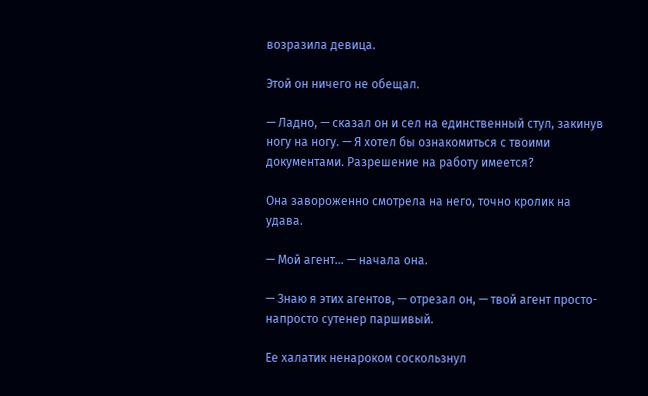возразила девица.

Этой он ничего не обещал.

— Ладно, — сказал он и сел на единственный стул, закинув ногу на ногу. — Я хотел бы ознакомиться с твоими документами. Разрешение на работу имеется?

Она завороженно смотрела на него, точно кролик на удава.

— Мой агент… — начала она.

— Знаю я этих агентов, — отрезал он, — твой агент просто-напросто сутенер паршивый.

Ее халатик ненароком соскользнул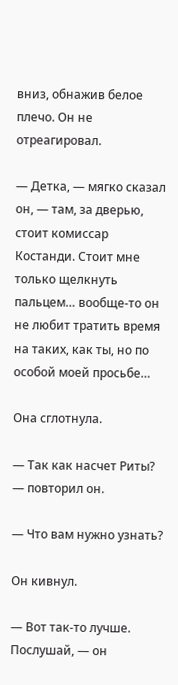вниз, обнажив белое плечо. Он не отреагировал.

— Детка, — мягко сказал он, — там, за дверью, стоит комиссар Костанди. Стоит мне только щелкнуть пальцем… вообще-то он не любит тратить время на таких, как ты, но по особой моей просьбе…

Она сглотнула.

— Так как насчет Риты? — повторил он.

— Что вам нужно узнать?

Он кивнул.

— Вот так-то лучше. Послушай, — он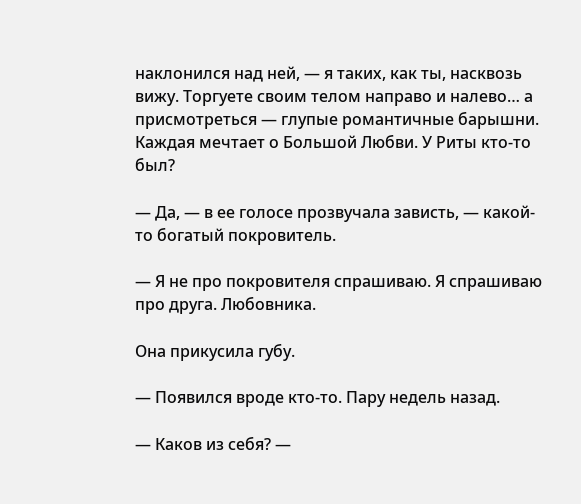наклонился над ней, — я таких, как ты, насквозь вижу. Торгуете своим телом направо и налево… а присмотреться — глупые романтичные барышни. Каждая мечтает о Большой Любви. У Риты кто-то был?

— Да, — в ее голосе прозвучала зависть, — какой-то богатый покровитель.

— Я не про покровителя спрашиваю. Я спрашиваю про друга. Любовника.

Она прикусила губу.

— Появился вроде кто-то. Пару недель назад.

— Каков из себя? —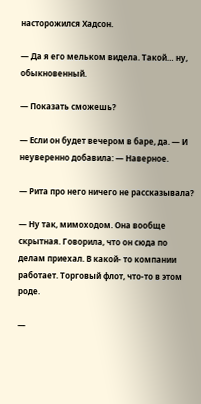насторожился Хадсон.

— Да я его мельком видела. Такой… ну, обыкновенный.

— Показать сможешь?

— Если он будет вечером в баре, да. — И неуверенно добавила: — Наверное.

— Рита про него ничего не рассказывала?

— Ну так, мимоходом. Она вообще скрытная. Говорила, что он сюда по делам приехал. В какой- то компании работает. Торговый флот, что-то в этом роде.

—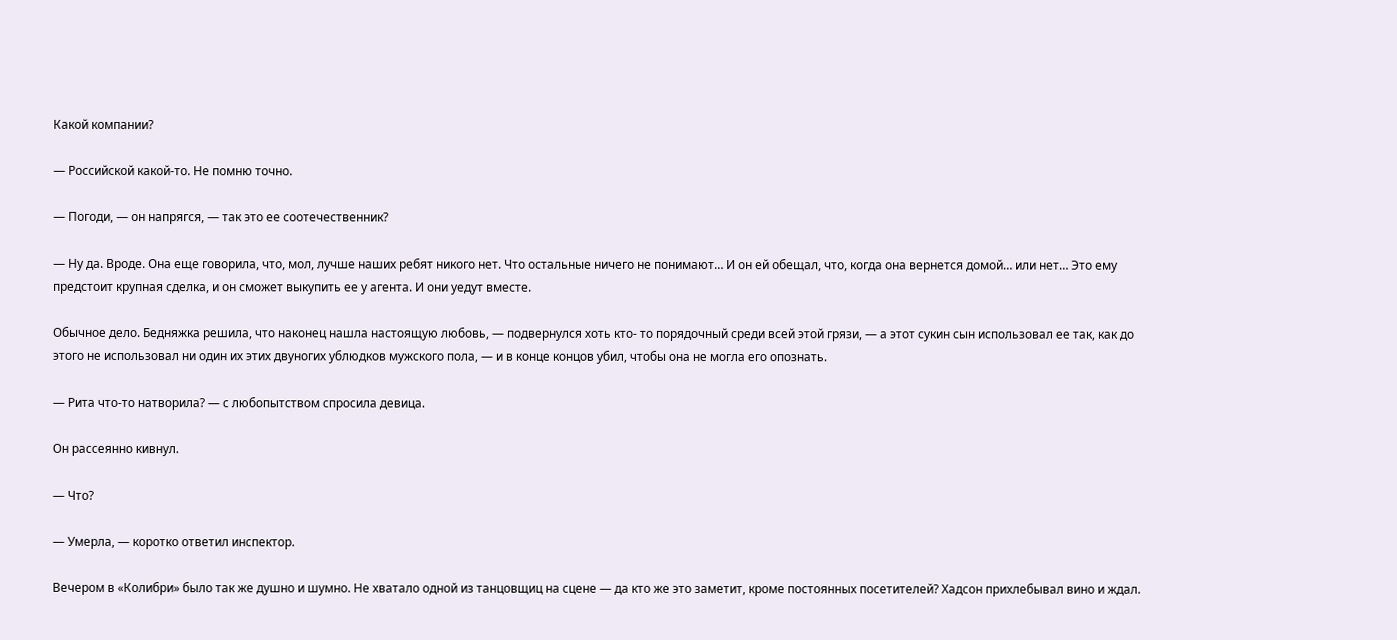Какой компании?

— Российской какой-то. Не помню точно.

— Погоди, — он напрягся, — так это ее соотечественник?

— Ну да. Вроде. Она еще говорила, что, мол, лучше наших ребят никого нет. Что остальные ничего не понимают… И он ей обещал, что, когда она вернется домой… или нет… Это ему предстоит крупная сделка, и он сможет выкупить ее у агента. И они уедут вместе.

Обычное дело. Бедняжка решила, что наконец нашла настоящую любовь, — подвернулся хоть кто- то порядочный среди всей этой грязи, — а этот сукин сын использовал ее так, как до этого не использовал ни один их этих двуногих ублюдков мужского пола, — и в конце концов убил, чтобы она не могла его опознать.

— Рита что-то натворила? — с любопытством спросила девица.

Он рассеянно кивнул.

— Что?

— Умерла, — коротко ответил инспектор.

Вечером в «Колибри» было так же душно и шумно. Не хватало одной из танцовщиц на сцене — да кто же это заметит, кроме постоянных посетителей? Хадсон прихлебывал вино и ждал.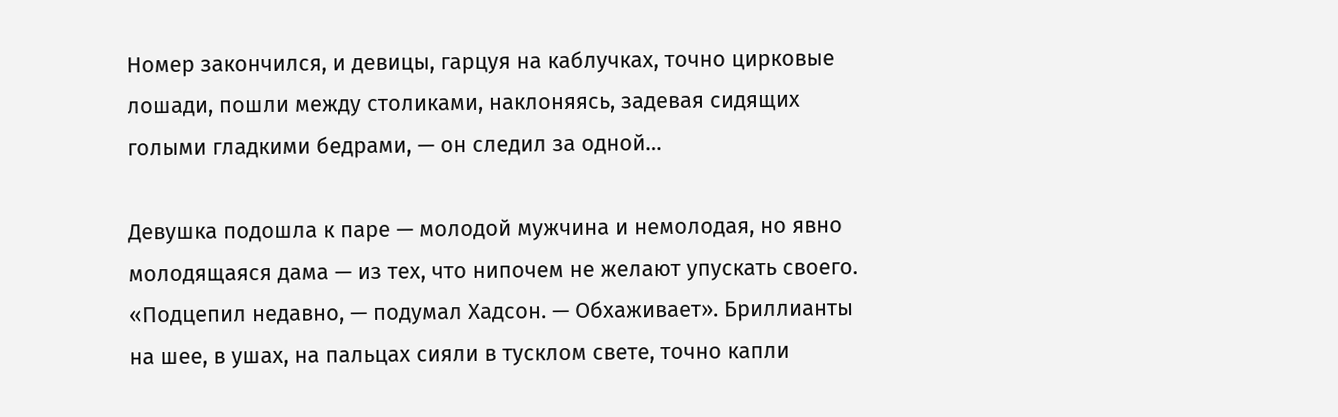Номер закончился, и девицы, гарцуя на каблучках, точно цирковые лошади, пошли между столиками, наклоняясь, задевая сидящих голыми гладкими бедрами, — он следил за одной…

Девушка подошла к паре — молодой мужчина и немолодая, но явно молодящаяся дама — из тех, что нипочем не желают упускать своего. «Подцепил недавно, — подумал Хадсон. — Обхаживает». Бриллианты на шее, в ушах, на пальцах сияли в тусклом свете, точно капли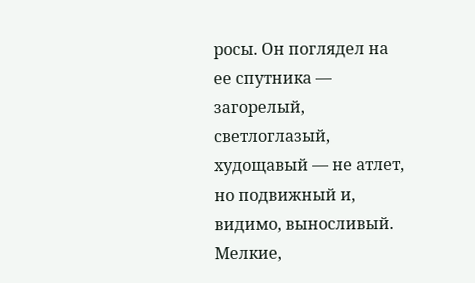росы. Он поглядел на ее спутника — загорелый, светлоглазый, худощавый — не атлет, но подвижный и, видимо, выносливый. Мелкие,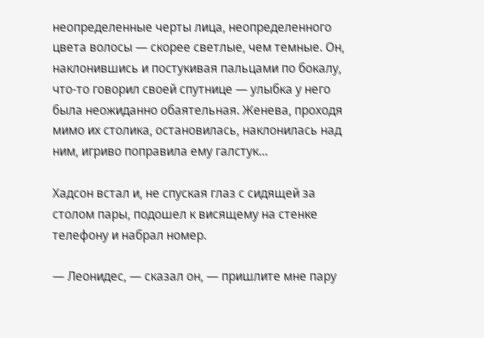неопределенные черты лица, неопределенного цвета волосы — скорее светлые, чем темные. Он, наклонившись и постукивая пальцами по бокалу, что-то говорил своей спутнице — улыбка у него была неожиданно обаятельная. Женева, проходя мимо их столика, остановилась, наклонилась над ним, игриво поправила ему галстук…

Хадсон встал и, не спуская глаз с сидящей за столом пары, подошел к висящему на стенке телефону и набрал номер.

— Леонидес, — сказал он, — пришлите мне пару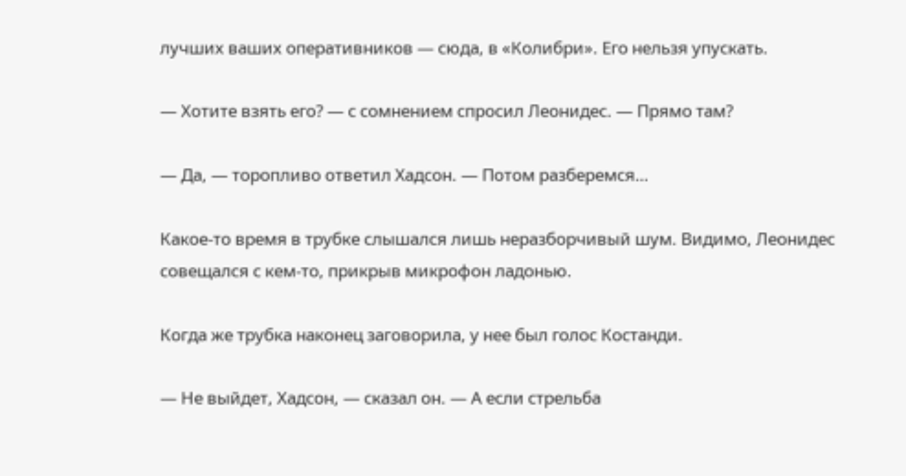лучших ваших оперативников — сюда, в «Колибри». Его нельзя упускать.

— Хотите взять его? — с сомнением спросил Леонидес. — Прямо там?

— Да, — торопливо ответил Хадсон. — Потом разберемся…

Какое-то время в трубке слышался лишь неразборчивый шум. Видимо, Леонидес совещался с кем-то, прикрыв микрофон ладонью.

Когда же трубка наконец заговорила, у нее был голос Костанди.

— Не выйдет, Хадсон, — сказал он. — А если стрельба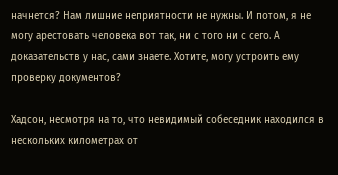начнется? Нам лишние неприятности не нужны. И потом, я не могу арестовать человека вот так, ни с того ни с сего. А доказательств у нас, сами знаете. Хотите, могу устроить ему проверку документов?

Хадсон, несмотря на то, что невидимый собеседник находился в нескольких километрах от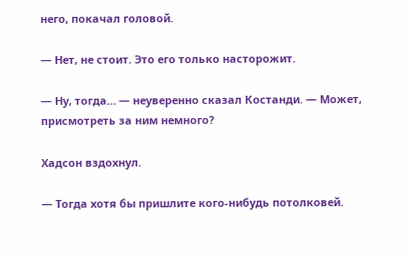него, покачал головой.

— Нет, не стоит. Это его только насторожит.

— Ну, тогда… — неуверенно сказал Костанди. — Может, присмотреть за ним немного?

Хадсон вздохнул.

— Тогда хотя бы пришлите кого-нибудь потолковей.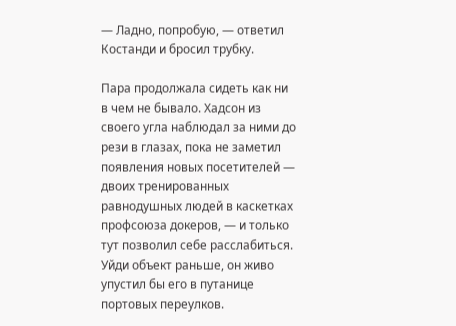— Ладно, попробую, — ответил Костанди и бросил трубку.

Пара продолжала сидеть как ни в чем не бывало. Хадсон из своего угла наблюдал за ними до рези в глазах, пока не заметил появления новых посетителей — двоих тренированных равнодушных людей в каскетках профсоюза докеров, — и только тут позволил себе расслабиться. Уйди объект раньше, он живо упустил бы его в путанице портовых переулков.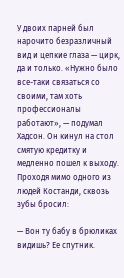У двоих парней был нарочито безразличный вид и цепкие глаза — цирк, да и только. «Нужно было все-таки связаться со своими, там хоть профессионалы работают», — подумал Хадсон. Он кинул на стол смятую кредитку и медленно пошел к выходу. Проходя мимо одного из людей Костанди, сквозь зубы бросил:

— Вон ту бабу в брюликах видишь? Ее спутник.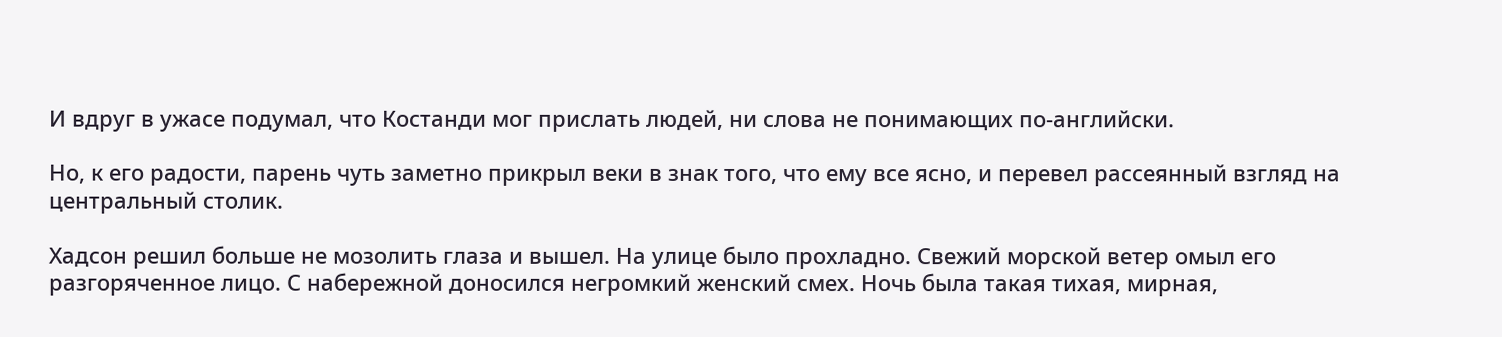И вдруг в ужасе подумал, что Костанди мог прислать людей, ни слова не понимающих по-английски.

Но, к его радости, парень чуть заметно прикрыл веки в знак того, что ему все ясно, и перевел рассеянный взгляд на центральный столик.

Хадсон решил больше не мозолить глаза и вышел. На улице было прохладно. Свежий морской ветер омыл его разгоряченное лицо. С набережной доносился негромкий женский смех. Ночь была такая тихая, мирная,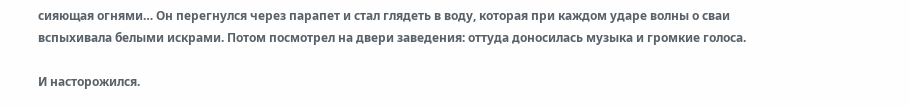сияющая огнями… Он перегнулся через парапет и стал глядеть в воду, которая при каждом ударе волны о сваи вспыхивала белыми искрами. Потом посмотрел на двери заведения: оттуда доносилась музыка и громкие голоса.

И насторожился.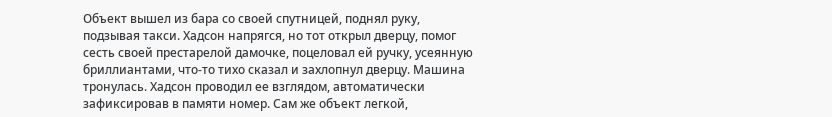Объект вышел из бара со своей спутницей, поднял руку, подзывая такси. Хадсон напрягся, но тот открыл дверцу, помог сесть своей престарелой дамочке, поцеловал ей ручку, усеянную бриллиантами, что-то тихо сказал и захлопнул дверцу. Машина тронулась. Хадсон проводил ее взглядом, автоматически зафиксировав в памяти номер. Сам же объект легкой,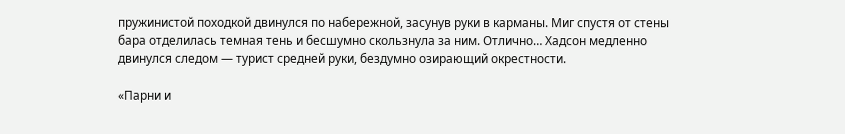пружинистой походкой двинулся по набережной, засунув руки в карманы. Миг спустя от стены бара отделилась темная тень и бесшумно скользнула за ним. Отлично… Хадсон медленно двинулся следом — турист средней руки, бездумно озирающий окрестности.

«Парни и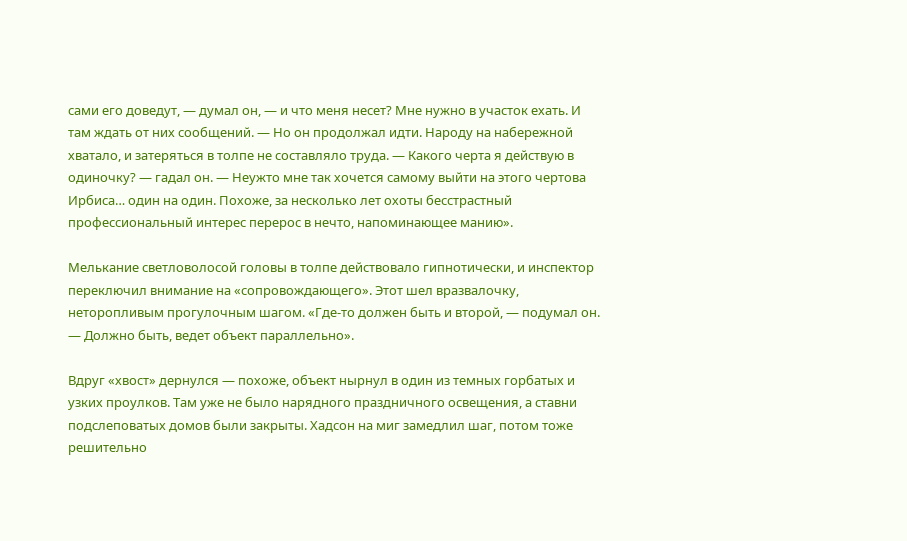сами его доведут, — думал он, — и что меня несет? Мне нужно в участок ехать. И там ждать от них сообщений. — Но он продолжал идти. Народу на набережной хватало, и затеряться в толпе не составляло труда. — Какого черта я действую в одиночку? — гадал он. — Неужто мне так хочется самому выйти на этого чертова Ирбиса… один на один. Похоже, за несколько лет охоты бесстрастный профессиональный интерес перерос в нечто, напоминающее манию».

Мелькание светловолосой головы в толпе действовало гипнотически, и инспектор переключил внимание на «сопровождающего». Этот шел вразвалочку, неторопливым прогулочным шагом. «Где-то должен быть и второй, — подумал он. — Должно быть, ведет объект параллельно».

Вдруг «хвост» дернулся — похоже, объект нырнул в один из темных горбатых и узких проулков. Там уже не было нарядного праздничного освещения, а ставни подслеповатых домов были закрыты. Хадсон на миг замедлил шаг, потом тоже решительно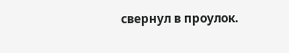свернул в проулок.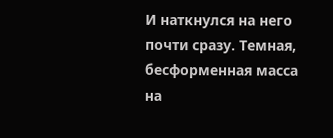И наткнулся на него почти сразу. Темная, бесформенная масса на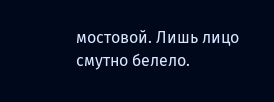мостовой. Лишь лицо смутно белело.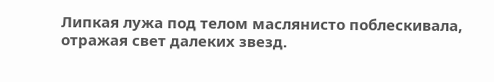Липкая лужа под телом маслянисто поблескивала, отражая свет далеких звезд.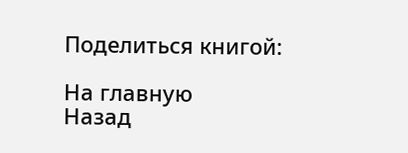Поделиться книгой:

На главную
Назад